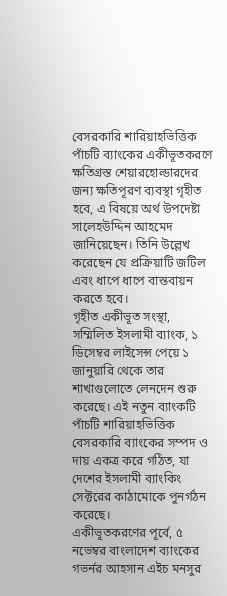বেসরকারি শারিয়াহভিত্তিক পাঁচটি ব্যাংকের একীভূতকরণে ক্ষতিগ্রস্ত শেয়ারহোল্ডারদের জন্য ক্ষতিপূরণ ব্যবস্থা গৃহীত হবে, এ বিষয়ে অর্থ উপদেষ্টা সালেহউদ্দিন আহমেদ জানিয়েছেন। তিনি উল্লেখ করেছেন যে প্রক্রিয়াটি জটিল এবং ধাপে ধাপে বাস্তবায়ন করতে হবে।
গৃহীত একীভূত সংস্থা, সম্মিলিত ইসলামী ব্যাংক, ১ ডিসেম্বর লাইসেন্স পেয়ে ১ জানুয়ারি থেকে তার শাখাগুলোতে লেনদেন শুরু করেছে। এই নতুন ব্যাংকটি পাঁচটি শারিয়াহভিত্তিক বেসরকারি ব্যাংকের সম্পদ ও দায় একত্র করে গঠিত, যা দেশের ইসলামী ব্যাংকিং সেক্টরের কাঠামোকে পুনর্গঠন করেছে।
একীভূতকরণের পূর্বে, ৫ নভেম্বর বাংলাদেশ ব্যাংকের গভর্নর আহসান এইচ মনসুর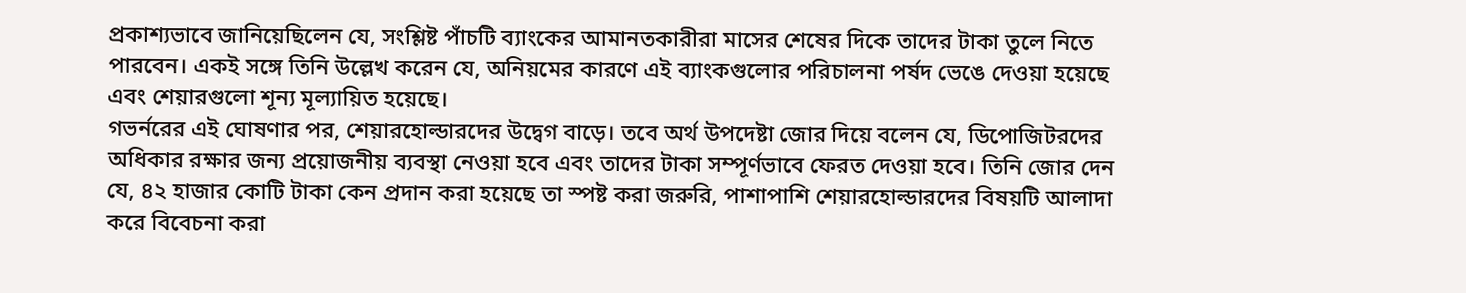প্রকাশ্যভাবে জানিয়েছিলেন যে, সংশ্লিষ্ট পাঁচটি ব্যাংকের আমানতকারীরা মাসের শেষের দিকে তাদের টাকা তুলে নিতে পারবেন। একই সঙ্গে তিনি উল্লেখ করেন যে, অনিয়মের কারণে এই ব্যাংকগুলোর পরিচালনা পর্ষদ ভেঙে দেওয়া হয়েছে এবং শেয়ারগুলো শূন্য মূল্যায়িত হয়েছে।
গভর্নরের এই ঘোষণার পর, শেয়ারহোল্ডারদের উদ্বেগ বাড়ে। তবে অর্থ উপদেষ্টা জোর দিয়ে বলেন যে, ডিপোজিটরদের অধিকার রক্ষার জন্য প্রয়োজনীয় ব্যবস্থা নেওয়া হবে এবং তাদের টাকা সম্পূর্ণভাবে ফেরত দেওয়া হবে। তিনি জোর দেন যে, ৪২ হাজার কোটি টাকা কেন প্রদান করা হয়েছে তা স্পষ্ট করা জরুরি, পাশাপাশি শেয়ারহোল্ডারদের বিষয়টি আলাদা করে বিবেচনা করা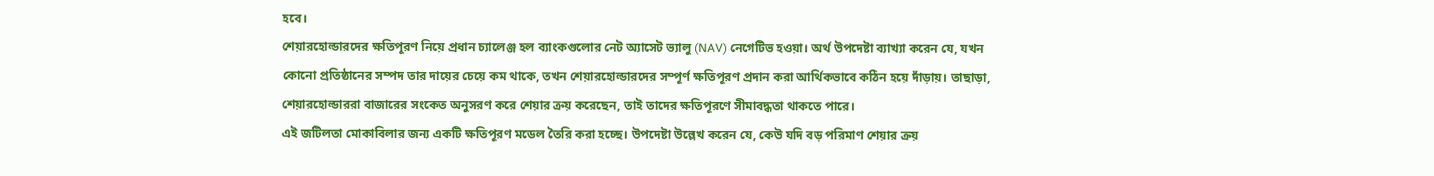হবে।
শেয়ারহোল্ডারদের ক্ষতিপূরণ নিয়ে প্রধান চ্যালেঞ্জ হল ব্যাংকগুলোর নেট অ্যাসেট ভ্যালু (NAV) নেগেটিভ হওয়া। অর্থ উপদেষ্টা ব্যাখ্যা করেন যে, যখন কোনো প্রতিষ্ঠানের সম্পদ তার দায়ের চেয়ে কম থাকে, তখন শেয়ারহোল্ডারদের সম্পূর্ণ ক্ষতিপূরণ প্রদান করা আর্থিকভাবে কঠিন হয়ে দাঁড়ায়। তাছাড়া, শেয়ারহোল্ডাররা বাজারের সংকেত অনুসরণ করে শেয়ার ক্রয় করেছেন, তাই তাদের ক্ষতিপূরণে সীমাবদ্ধতা থাকতে পারে।
এই জটিলতা মোকাবিলার জন্য একটি ক্ষতিপূরণ মডেল তৈরি করা হচ্ছে। উপদেষ্টা উল্লেখ করেন যে, কেউ যদি বড় পরিমাণ শেয়ার ক্রয়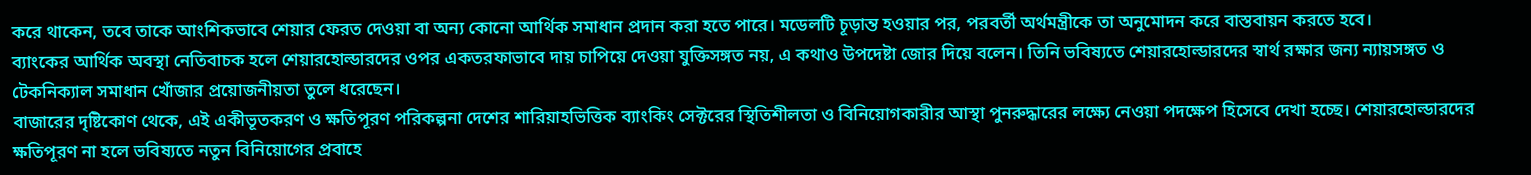করে থাকেন, তবে তাকে আংশিকভাবে শেয়ার ফেরত দেওয়া বা অন্য কোনো আর্থিক সমাধান প্রদান করা হতে পারে। মডেলটি চূড়ান্ত হওয়ার পর, পরবর্তী অর্থমন্ত্রীকে তা অনুমোদন করে বাস্তবায়ন করতে হবে।
ব্যাংকের আর্থিক অবস্থা নেতিবাচক হলে শেয়ারহোল্ডারদের ওপর একতরফাভাবে দায় চাপিয়ে দেওয়া যুক্তিসঙ্গত নয়, এ কথাও উপদেষ্টা জোর দিয়ে বলেন। তিনি ভবিষ্যতে শেয়ারহোল্ডারদের স্বার্থ রক্ষার জন্য ন্যায়সঙ্গত ও টেকনিক্যাল সমাধান খোঁজার প্রয়োজনীয়তা তুলে ধরেছেন।
বাজারের দৃষ্টিকোণ থেকে, এই একীভূতকরণ ও ক্ষতিপূরণ পরিকল্পনা দেশের শারিয়াহভিত্তিক ব্যাংকিং সেক্টরের স্থিতিশীলতা ও বিনিয়োগকারীর আস্থা পুনরুদ্ধারের লক্ষ্যে নেওয়া পদক্ষেপ হিসেবে দেখা হচ্ছে। শেয়ারহোল্ডারদের ক্ষতিপূরণ না হলে ভবিষ্যতে নতুন বিনিয়োগের প্রবাহে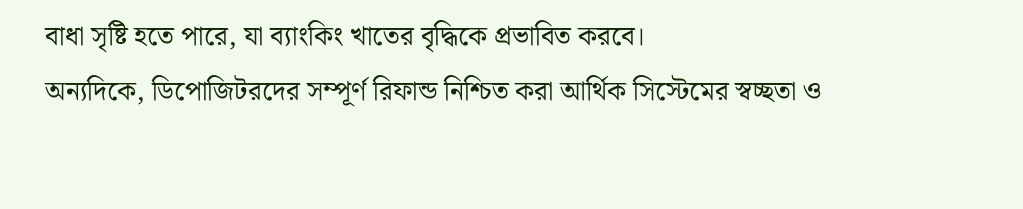বাধা সৃষ্টি হতে পারে, যা ব্যাংকিং খাতের বৃদ্ধিকে প্রভাবিত করবে।
অন্যদিকে, ডিপোজিটরদের সম্পূর্ণ রিফান্ড নিশ্চিত করা আর্থিক সিস্টেমের স্বচ্ছতা ও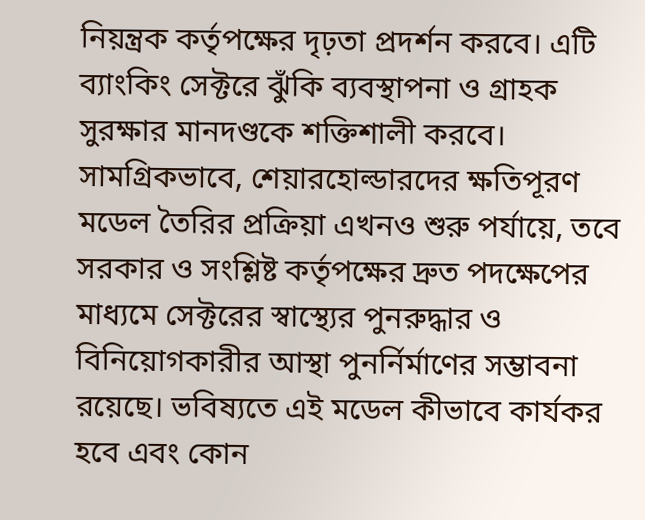নিয়ন্ত্রক কর্তৃপক্ষের দৃঢ়তা প্রদর্শন করবে। এটি ব্যাংকিং সেক্টরে ঝুঁকি ব্যবস্থাপনা ও গ্রাহক সুরক্ষার মানদণ্ডকে শক্তিশালী করবে।
সামগ্রিকভাবে, শেয়ারহোল্ডারদের ক্ষতিপূরণ মডেল তৈরির প্রক্রিয়া এখনও শুরু পর্যায়ে, তবে সরকার ও সংশ্লিষ্ট কর্তৃপক্ষের দ্রুত পদক্ষেপের মাধ্যমে সেক্টরের স্বাস্থ্যের পুনরুদ্ধার ও বিনিয়োগকারীর আস্থা পুনর্নির্মাণের সম্ভাবনা রয়েছে। ভবিষ্যতে এই মডেল কীভাবে কার্যকর হবে এবং কোন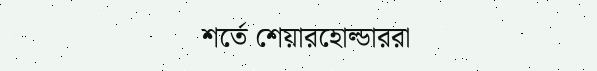শর্তে শেয়ারহোল্ডাররা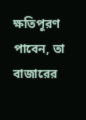ক্ষতিপূরণ পাবেন, তা বাজারের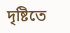দৃষ্টিতে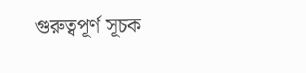গুরুত্বপূর্ণ সূচক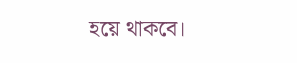হয়ে থাকবে।